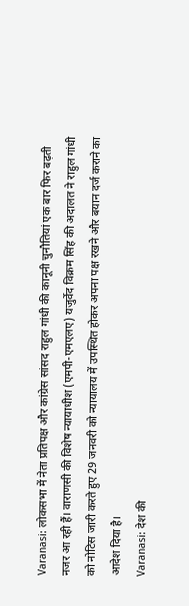Varanasi: लोकसभा में नेता प्रतिपक्ष और कांग्रेस सांसद राहुल गांधी की कानूनी चुनौतियां एक बार फिर बढ़ती नजर आ रही हैं। वाराणसी की विशेष न्यायाधीश (एमपी-एमएलए) यजुर्वेद विक्रम सिंह की अदालत ने राहुल गांधी को नोटिस जारी करते हुए 29 जनवरी को न्यायालय में उपस्थित होकर अपना पक्ष रखने और बयान दर्ज कराने का आदेश दिया है।
Varanasi: देश की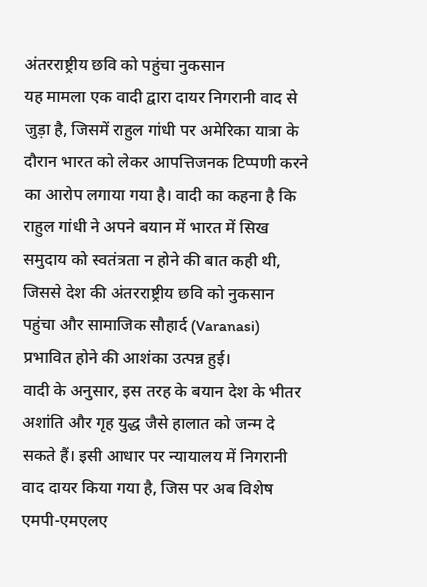अंतरराष्ट्रीय छवि को पहुंचा नुकसान
यह मामला एक वादी द्वारा दायर निगरानी वाद से जुड़ा है, जिसमें राहुल गांधी पर अमेरिका यात्रा के दौरान भारत को लेकर आपत्तिजनक टिप्पणी करने का आरोप लगाया गया है। वादी का कहना है कि राहुल गांधी ने अपने बयान में भारत में सिख समुदाय को स्वतंत्रता न होने की बात कही थी, जिससे देश की अंतरराष्ट्रीय छवि को नुकसान पहुंचा और सामाजिक सौहार्द (Varanasi) प्रभावित होने की आशंका उत्पन्न हुई।
वादी के अनुसार, इस तरह के बयान देश के भीतर अशांति और गृह युद्ध जैसे हालात को जन्म दे सकते हैं। इसी आधार पर न्यायालय में निगरानी वाद दायर किया गया है, जिस पर अब विशेष एमपी-एमएलए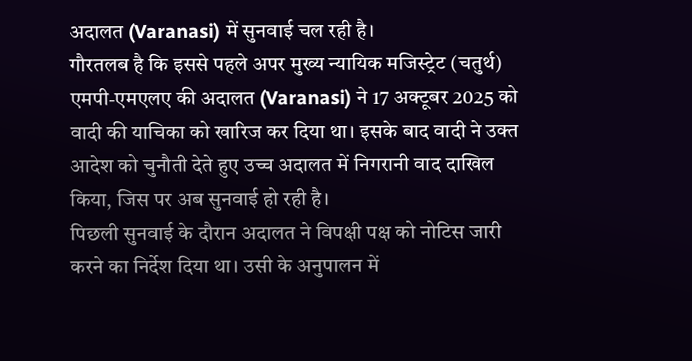अदालत (Varanasi) में सुनवाई चल रही है।
गौरतलब है कि इससे पहले अपर मुख्य न्यायिक मजिस्ट्रेट (चतुर्थ) एमपी-एमएलए की अदालत (Varanasi) ने 17 अक्टूबर 2025 को वादी की याचिका को खारिज कर दिया था। इसके बाद वादी ने उक्त आदेश को चुनौती देते हुए उच्च अदालत में निगरानी वाद दाखिल किया, जिस पर अब सुनवाई हो रही है।
पिछली सुनवाई के दौरान अदालत ने विपक्षी पक्ष को नोटिस जारी करने का निर्देश दिया था। उसी के अनुपालन में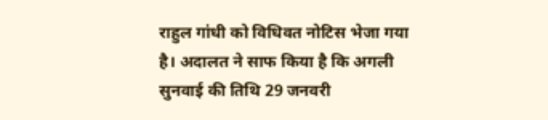राहुल गांधी को विधिवत नोटिस भेजा गया है। अदालत ने साफ किया है कि अगली सुनवाई की तिथि 29 जनवरी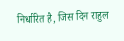निर्धारित है, जिस दिन राहुल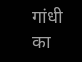गांधी का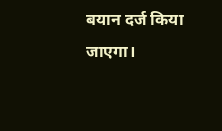बयान दर्ज किया जाएगा।